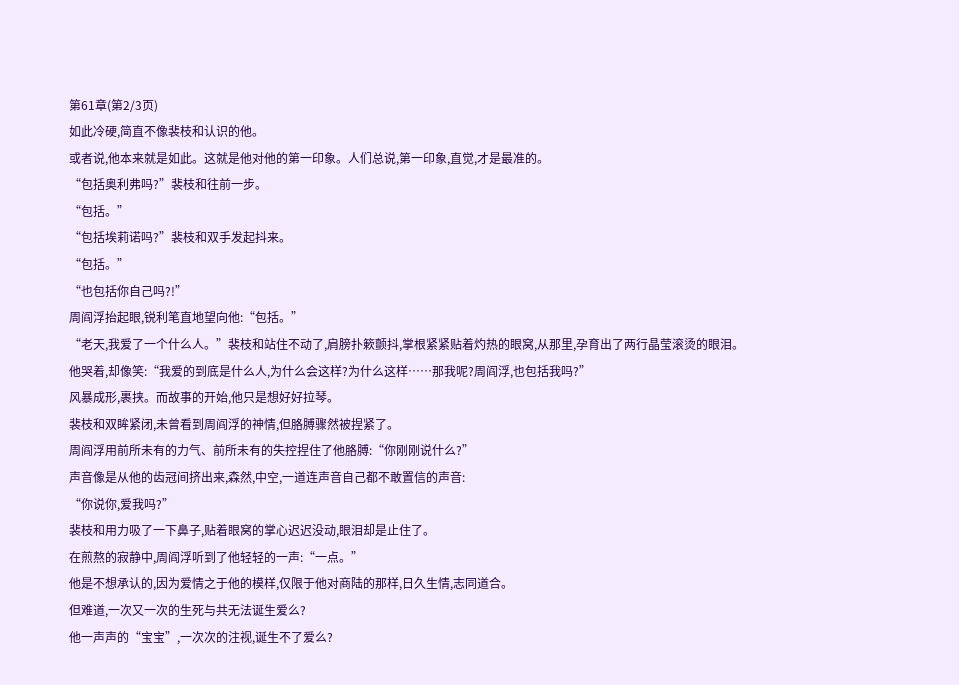第61章(第2/3页)
如此冷硬,简直不像裴枝和认识的他。
或者说,他本来就是如此。这就是他对他的第一印象。人们总说,第一印象,直觉,才是最准的。
“包括奥利弗吗?”裴枝和往前一步。
“包括。”
“包括埃莉诺吗?”裴枝和双手发起抖来。
“包括。”
“也包括你自己吗?!”
周阎浮抬起眼,锐利笔直地望向他:“包括。”
“老天,我爱了一个什么人。”裴枝和站住不动了,肩膀扑簌颤抖,掌根紧紧贴着灼热的眼窝,从那里,孕育出了两行晶莹滚烫的眼泪。
他哭着,却像笑:“我爱的到底是什么人,为什么会这样?为什么这样……那我呢?周阎浮,也包括我吗?”
风暴成形,裹挟。而故事的开始,他只是想好好拉琴。
裴枝和双眸紧闭,未曾看到周阎浮的神情,但胳膊骤然被捏紧了。
周阎浮用前所未有的力气、前所未有的失控捏住了他胳膊:“你刚刚说什么?”
声音像是从他的齿冠间挤出来,森然,中空,一道连声音自己都不敢置信的声音:
“你说你,爱我吗?”
裴枝和用力吸了一下鼻子,贴着眼窝的掌心迟迟没动,眼泪却是止住了。
在煎熬的寂静中,周阎浮听到了他轻轻的一声:“一点。”
他是不想承认的,因为爱情之于他的模样,仅限于他对商陆的那样,日久生情,志同道合。
但难道,一次又一次的生死与共无法诞生爱么?
他一声声的“宝宝”,一次次的注视,诞生不了爱么?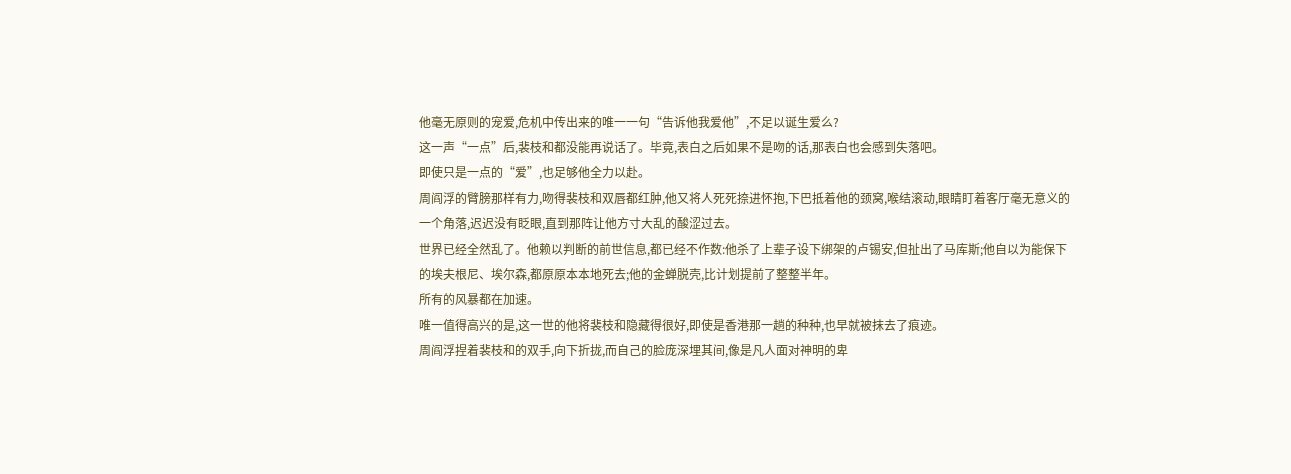他毫无原则的宠爱,危机中传出来的唯一一句“告诉他我爱他”,不足以诞生爱么?
这一声“一点”后,裴枝和都没能再说话了。毕竟,表白之后如果不是吻的话,那表白也会感到失落吧。
即使只是一点的“爱”,也足够他全力以赴。
周阎浮的臂膀那样有力,吻得裴枝和双唇都红肿,他又将人死死捺进怀抱,下巴抵着他的颈窝,喉结滚动,眼睛盯着客厅毫无意义的一个角落,迟迟没有眨眼,直到那阵让他方寸大乱的酸涩过去。
世界已经全然乱了。他赖以判断的前世信息,都已经不作数:他杀了上辈子设下绑架的卢锡安,但扯出了马库斯;他自以为能保下的埃夫根尼、埃尔森,都原原本本地死去;他的金蝉脱壳,比计划提前了整整半年。
所有的风暴都在加速。
唯一值得高兴的是,这一世的他将裴枝和隐藏得很好,即使是香港那一趟的种种,也早就被抹去了痕迹。
周阎浮捏着裴枝和的双手,向下折拢,而自己的脸庞深埋其间,像是凡人面对神明的卑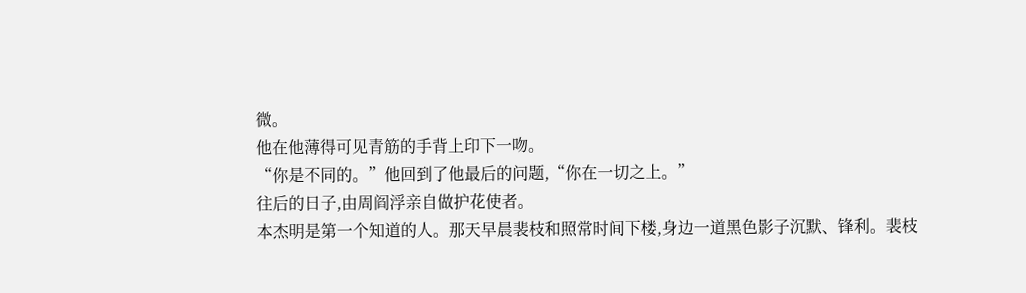微。
他在他薄得可见青筋的手背上印下一吻。
“你是不同的。”他回到了他最后的问题,“你在一切之上。”
往后的日子,由周阎浮亲自做护花使者。
本杰明是第一个知道的人。那天早晨裴枝和照常时间下楼,身边一道黑色影子沉默、锋利。裴枝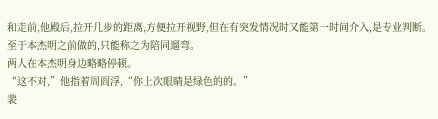和走前,他殿后,拉开几步的距离,方便拉开视野,但在有突发情况时又能第一时间介入,是专业判断。至于本杰明之前做的,只能称之为陪同遛弯。
两人在本杰明身边略略停顿。
“这不对,”他指着周阎浮,“你上次眼睛是绿色的的。”
裴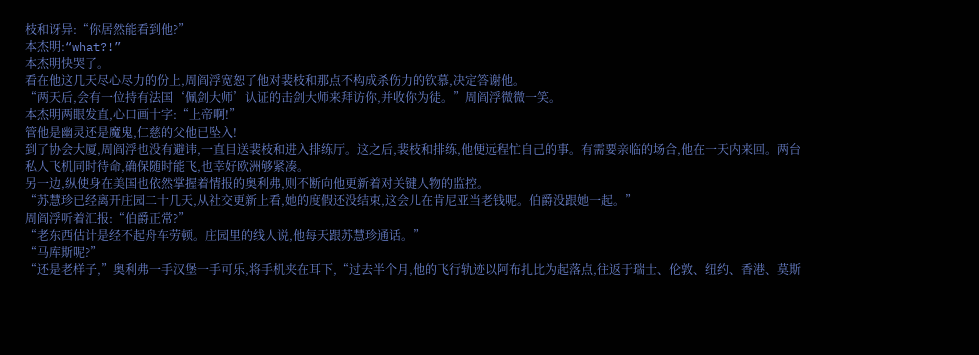枝和讶异:“你居然能看到他?”
本杰明:“what?!”
本杰明快哭了。
看在他这几天尽心尽力的份上,周阎浮宽恕了他对裴枝和那点不构成杀伤力的钦慕,决定答谢他。
“两天后,会有一位持有法国‘佩剑大师’认证的击剑大师来拜访你,并收你为徒。”周阎浮微微一笑。
本杰明两眼发直,心口画十字:“上帝啊!”
管他是幽灵还是魔鬼,仁慈的父他已坠入!
到了协会大厦,周阎浮也没有避讳,一直目送裴枝和进入排练厅。这之后,裴枝和排练,他便远程忙自己的事。有需要亲临的场合,他在一天内来回。两台私人飞机同时待命,确保随时能飞,也幸好欧洲够紧凑。
另一边,纵使身在美国也依然掌握着情报的奥利弗,则不断向他更新着对关键人物的监控。
“苏慧珍已经离开庄园二十几天,从社交更新上看,她的度假还没结束,这会儿在肯尼亚当老钱呢。伯爵没跟她一起。”
周阎浮听着汇报:“伯爵正常?”
“老东西估计是经不起舟车劳顿。庄园里的线人说,他每天跟苏慧珍通话。”
“马库斯呢?”
“还是老样子,”奥利弗一手汉堡一手可乐,将手机夹在耳下,“过去半个月,他的飞行轨迹以阿布扎比为起落点,往返于瑞士、伦敦、纽约、香港、莫斯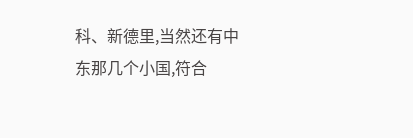科、新德里,当然还有中东那几个小国,符合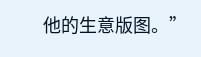他的生意版图。”